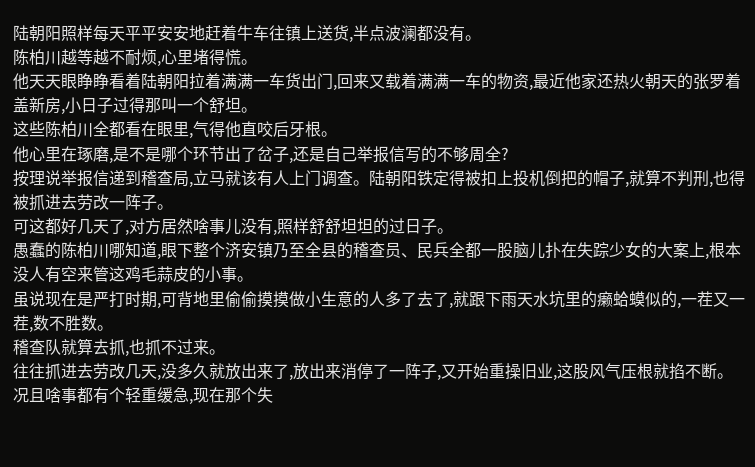陆朝阳照样每天平平安安地赶着牛车往镇上送货,半点波澜都没有。
陈柏川越等越不耐烦,心里堵得慌。
他天天眼睁睁看着陆朝阳拉着满满一车货出门,回来又载着满满一车的物资,最近他家还热火朝天的张罗着盖新房,小日子过得那叫一个舒坦。
这些陈柏川全都看在眼里,气得他直咬后牙根。
他心里在琢磨,是不是哪个环节出了岔子,还是自己举报信写的不够周全?
按理说举报信递到稽查局,立马就该有人上门调查。陆朝阳铁定得被扣上投机倒把的帽子,就算不判刑,也得被抓进去劳改一阵子。
可这都好几天了,对方居然啥事儿没有,照样舒舒坦坦的过日子。
愚蠢的陈柏川哪知道,眼下整个济安镇乃至全县的稽查员、民兵全都一股脑儿扑在失踪少女的大案上,根本没人有空来管这鸡毛蒜皮的小事。
虽说现在是严打时期,可背地里偷偷摸摸做小生意的人多了去了,就跟下雨天水坑里的癞蛤蟆似的,一茬又一茬,数不胜数。
稽查队就算去抓,也抓不过来。
往往抓进去劳改几天,没多久就放出来了,放出来消停了一阵子,又开始重操旧业,这股风气压根就掐不断。
况且啥事都有个轻重缓急,现在那个失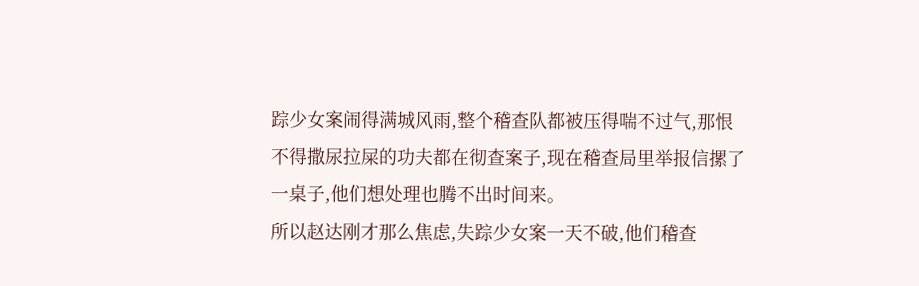踪少女案闹得满城风雨,整个稽查队都被压得喘不过气,那恨不得撒尿拉屎的功夫都在彻查案子,现在稽查局里举报信摞了一桌子,他们想处理也腾不出时间来。
所以赵达刚才那么焦虑,失踪少女案一天不破,他们稽查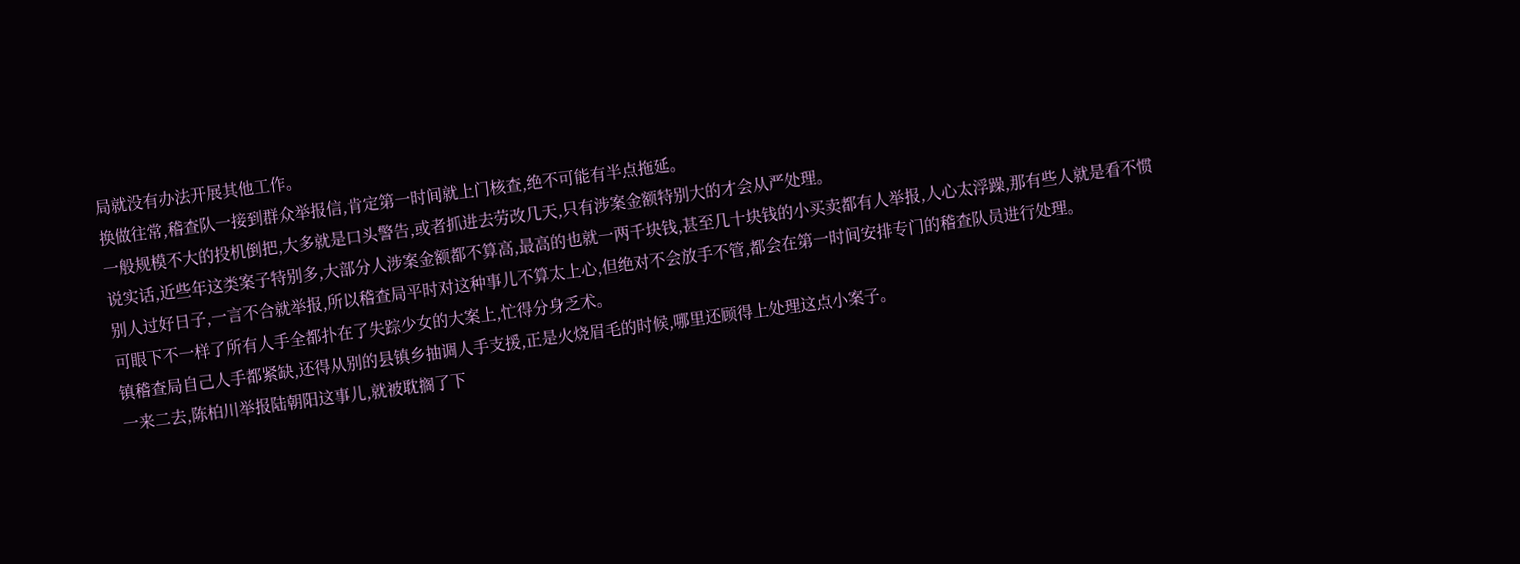局就没有办法开展其他工作。
换做往常,稽查队一接到群众举报信,肯定第一时间就上门核查,绝不可能有半点拖延。
一般规模不大的投机倒把,大多就是口头警告,或者抓进去劳改几天,只有涉案金额特别大的才会从严处理。
说实话,近些年这类案子特别多,大部分人涉案金额都不算高,最高的也就一两千块钱,甚至几十块钱的小买卖都有人举报,人心太浮躁,那有些人就是看不惯别人过好日子,一言不合就举报,所以稽查局平时对这种事儿不算太上心,但绝对不会放手不管,都会在第一时间安排专门的稽查队员进行处理。
可眼下不一样了所有人手全都扑在了失踪少女的大案上,忙得分身乏术。
镇稽查局自己人手都紧缺,还得从别的县镇乡抽调人手支援,正是火烧眉毛的时候,哪里还顾得上处理这点小案子。
一来二去,陈柏川举报陆朝阳这事儿,就被耽搁了下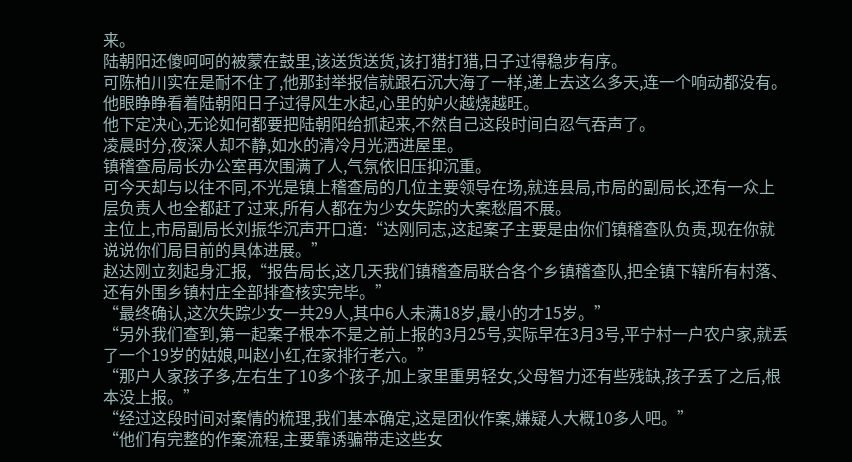来。
陆朝阳还傻呵呵的被蒙在鼓里,该送货送货,该打猎打猎,日子过得稳步有序。
可陈柏川实在是耐不住了,他那封举报信就跟石沉大海了一样,递上去这么多天,连一个响动都没有。
他眼睁睁看着陆朝阳日子过得风生水起,心里的妒火越烧越旺。
他下定决心,无论如何都要把陆朝阳给抓起来,不然自己这段时间白忍气吞声了。
凌晨时分,夜深人却不静,如水的清冷月光洒进屋里。
镇稽查局局长办公室再次围满了人,气氛依旧压抑沉重。
可今天却与以往不同,不光是镇上稽查局的几位主要领导在场,就连县局,市局的副局长,还有一众上层负责人也全都赶了过来,所有人都在为少女失踪的大案愁眉不展。
主位上,市局副局长刘振华沉声开口道:“达刚同志,这起案子主要是由你们镇稽查队负责,现在你就说说你们局目前的具体进展。”
赵达刚立刻起身汇报,“报告局长,这几天我们镇稽查局联合各个乡镇稽查队,把全镇下辖所有村落、还有外围乡镇村庄全部排查核实完毕。”
“最终确认,这次失踪少女一共29人,其中6人未满18岁,最小的才15岁。”
“另外我们查到,第一起案子根本不是之前上报的3月25号,实际早在3月3号,平宁村一户农户家,就丢了一个19岁的姑娘,叫赵小红,在家排行老六。”
“那户人家孩子多,左右生了10多个孩子,加上家里重男轻女,父母智力还有些残缺,孩子丢了之后,根本没上报。”
“经过这段时间对案情的梳理,我们基本确定,这是团伙作案,嫌疑人大概10多人吧。”
“他们有完整的作案流程,主要靠诱骗带走这些女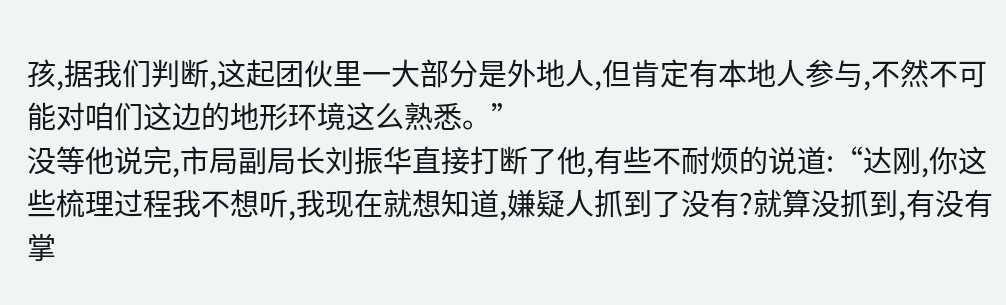孩,据我们判断,这起团伙里一大部分是外地人,但肯定有本地人参与,不然不可能对咱们这边的地形环境这么熟悉。”
没等他说完,市局副局长刘振华直接打断了他,有些不耐烦的说道:“达刚,你这些梳理过程我不想听,我现在就想知道,嫌疑人抓到了没有?就算没抓到,有没有掌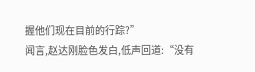握他们现在目前的行踪?”
闻言,赵达刚脸色发白,低声回道:“没有